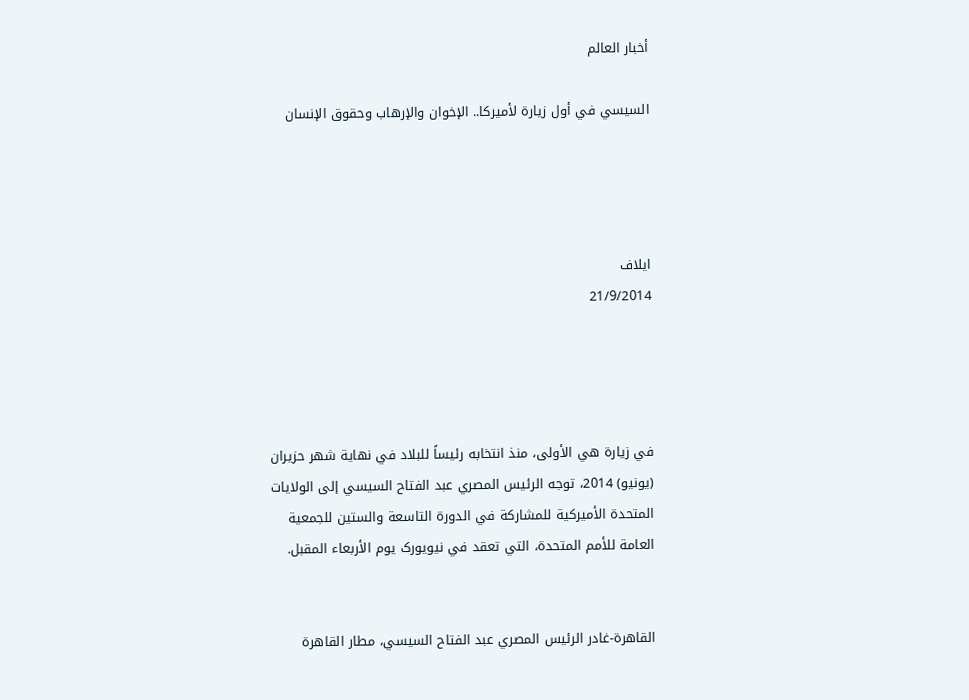أخبار العالم

السيسي في أول زيارة لأميرکا.. الإخوان والإرهاب وحقوق الإنسان




ايلاف
21/9/2014




في زيارة هي الأولی، منذ انتخابه رئيساً للبلاد في نهاية شهر حزيران (يونيو) 2014، توجه الرئيس المصري عبد الفتاح السيسي إلی الولايات المتحدة الأميرکية للمشارکة في الدورة التاسعة والستين للجمعية العامة للأمم المتحدة، التي تعقد في نيويورک يوم الأربعاء المقبل.


القاهرة-غادر الرئيس المصري عبد الفتاح السيسي، مطار القاهرة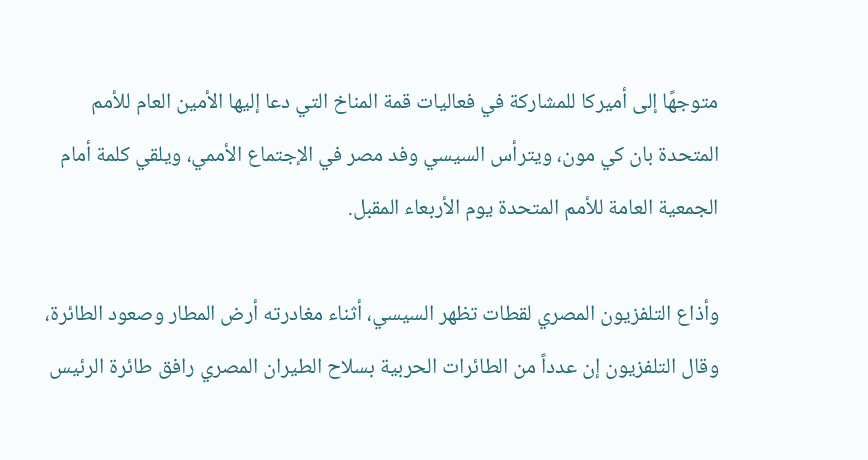متوجهًا إلی أميرکا للمشارکة في فعاليات قمة المناخ التي دعا إليها الأمين العام للأمم المتحدة بان کي مون، ويترأس السيسي وفد مصر في الإجتماع الأممي، ويلقي کلمة أمام الجمعية العامة للأمم المتحدة يوم الأربعاء المقبل.

وأذاع التلفزيون المصري لقطات تظهر السيسي، أثناء مغادرته أرض المطار وصعود الطائرة، وقال التلفزيون إن عدداً من الطائرات الحربية بسلاح الطيران المصري رافق طائرة الرئيس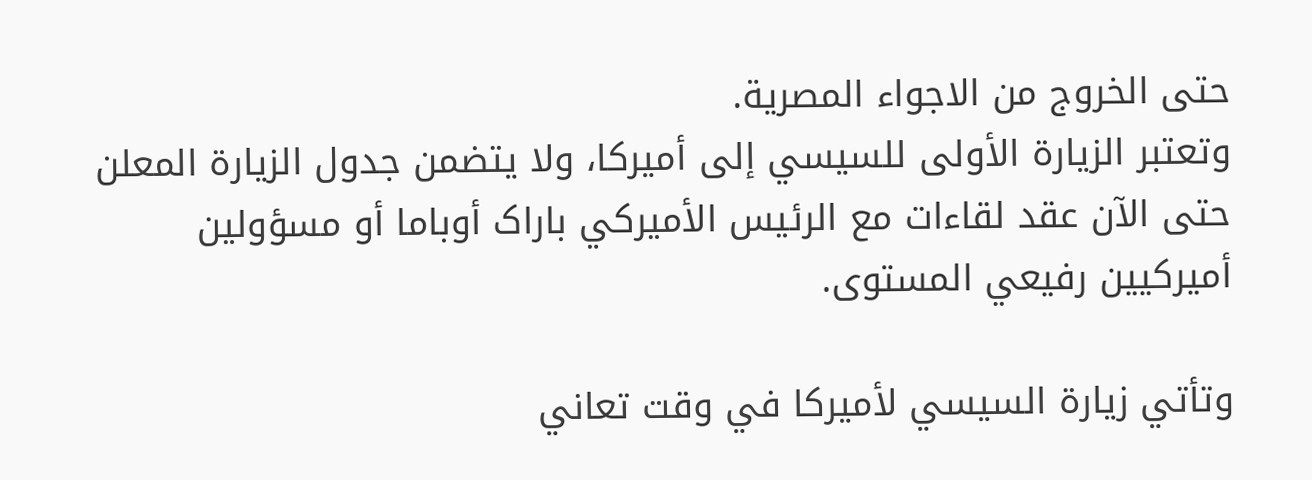حتی الخروج من الاجواء المصرية.
وتعتبر الزيارة الأولی للسيسي إلی أميرکا، ولا يتضمن جدول الزيارة المعلن حتی الآن عقد لقاءات مع الرئيس الأميرکي باراک أوباما أو مسؤولين أميرکيين رفيعي المستوی.

وتأتي زيارة السيسي لأميرکا في وقت تعاني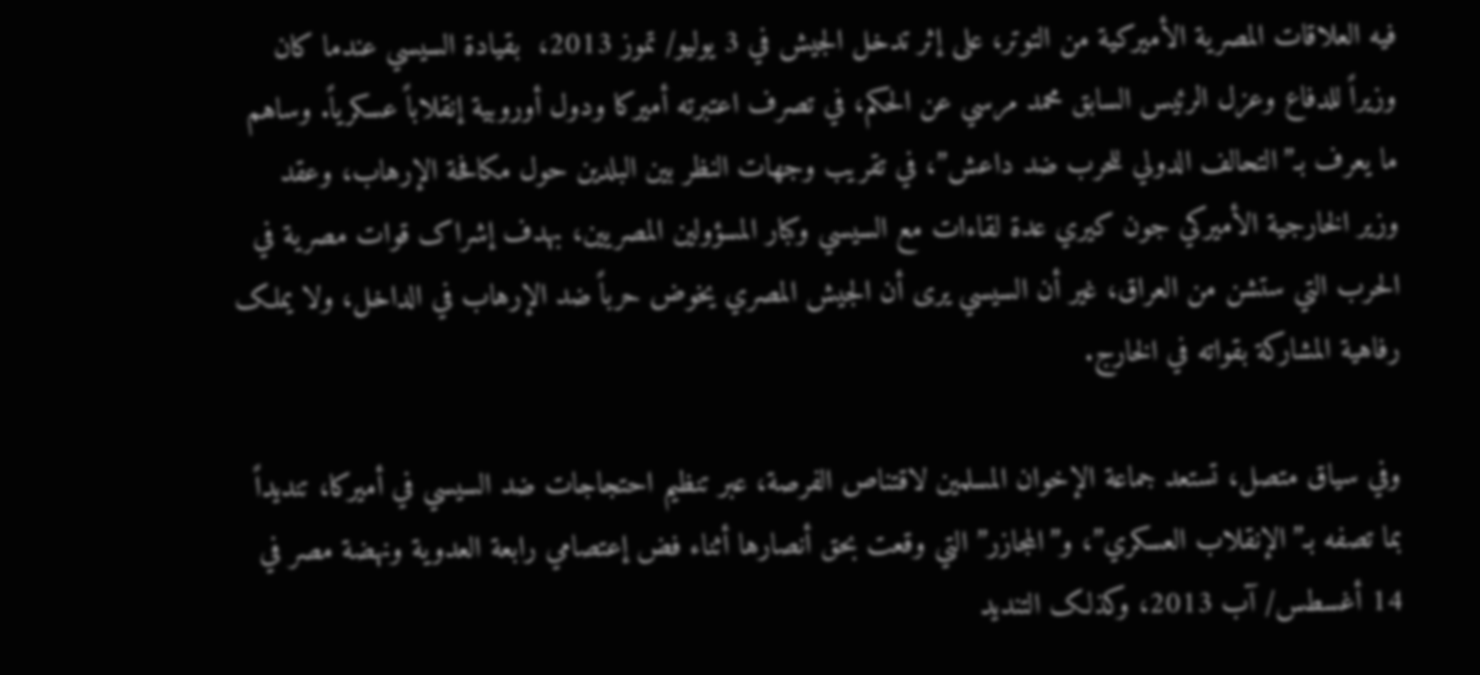فيه العلاقات المصرية الأميرکية من التوتر، علی إثر تدخل الجيش في 3 يوليو/ تموز 2013،  بقيادة السيسي عندما کان وزيراً للدفاع وعزل الرئيس السابق محمد مرسي عن الحکم، في تصرف اعتبرته أميرکا ودول أوروبية إنقلاباً عسکرياً. وساهم ما يعرف بـ”التحالف الدولي للحرب ضد داعش”، في تقريب وجهات النظر بين البلدين حول مکافحة الإرهاب، وعقد وزير الخارجية الأميرکي جون کيري عدة لقاءات مع السيسي وکبار المسؤولين المصريين، بهدف إشراک قوات مصرية في الحرب التي ستشن من العراق، غير أن السيسي يری أن الجيش المصري يخوض حرباً ضد الإرهاب في الداخل، ولا يملک رفاهية المشارکة بقواته في الخارج.

وفي سياق متصل، تستعد جماعة الإخوان المسلمين لاقتناص الفرصة، عبر تنظيم احتجاجات ضد السيسي في أميرکا، تنديداً بما تصفه بـ”الإنقلاب العسکري”، و”المجازر” التي وقعت بحق أنصارها أثناء فض إعتصامي رابعة العدوية ونهضة مصر في 14 أغسطس/ آب 2013، وکذلک التنديد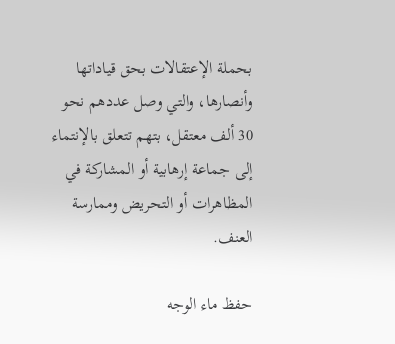بحملة الإعتقالات بحق قياداتها وأنصارها، والتي وصل عددهم نحو 30 ألف معتقل، بتهم تتعلق بالإنتماء إلی جماعة إرهابية أو المشارکة في المظاهرات أو التحريض وممارسة العنف.

حفظ ماء الوجه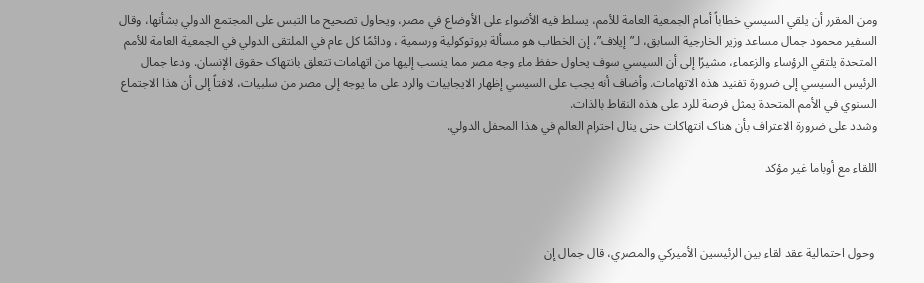ومن المقرر أن يلقي السيسي خطاباً أمام الجمعية العامة للأمم، يسلط فيه الأضواء علی الأوضاع في مصر، ويحاول تصحيح ما التبس علی المجتمع الدولي بشأنها، وقال السفير محمود جمال مساعد وزير الخارجية السابق، لـ”إيلاف”، إن الخطاب هو مسألة بروتوکولية ورسمية ، ودائمًا کل عام في الملتقی الدولي في الجمعية العامة للأمم المتحدة يلتقي الرؤساء والزعماء، مشيرًا إلی أن السيسي سوف يحاول حفظ ماء وجه مصر مما ينسب إليها من اتهامات تتعلق بانتهاک حقوق الإنسان. ودعا جمال الرئيس السيسي إلی ضرورة تفنيد هذه الاتهامات. وأضاف أنه يجب علی السيسي إظهار الايجابيات والرد علی ما يوجه إلی مصر من سلبيات، لافتاً إلی أن هذا الاجتماع السنوي في الأمم المتحدة يمثل فرصة للرد علی هذه النقاط بالذات.
وشدد علی ضرورة الاعتراف بأن هناک انتهاکات حتی ينال احترام العالم في هذا المحفل الدولي.

اللقاء مع أوباما غير مؤکد



 وحول احتمالية عقد لقاء بين الرئيسين الأميرکي والمصري، قال جمال إن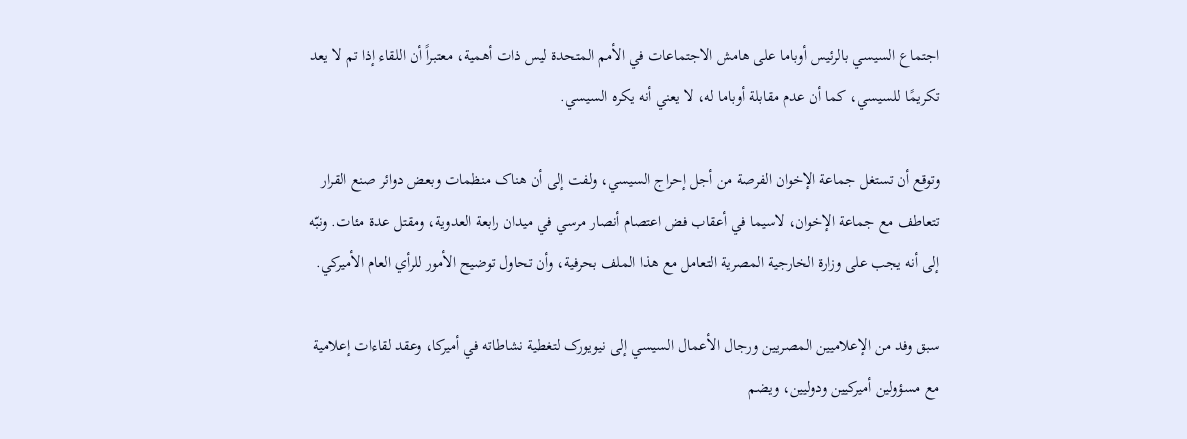اجتماع السيسي بالرئيس أوباما علی هامش الاجتماعات في الأمم المتحدة ليس ذات أهمية، معتبراً أن اللقاء إذا تم لا يعد تکريمًا للسيسي، کما أن عدم مقابلة أوباما له، لا يعني أنه يکره السيسي.

وتوقع أن تستغل جماعة الإخوان الفرصة من أجل إحراج السيسي، ولفت إلی أن هناک منظمات وبعض دوائر صنع القرار تتعاطف مع جماعة الإخوان، لاسيما في أعقاب فض اعتصام أنصار مرسي في ميدان رابعة العدوية، ومقتل عدة مئات. ونبّه إلی أنه يجب علی وزارة الخارجية المصرية التعامل مع هذا الملف بحرفية، وأن تحاول توضيح الأمور للرأي العام الأميرکي.

سبق وفد من الإعلاميين المصريين ورجال الأعمال السيسي إلی نيويورک لتغطية نشاطاته في أميرکا، وعقد لقاءات إعلامية مع مسؤولين أميرکيين ودوليين، ويضم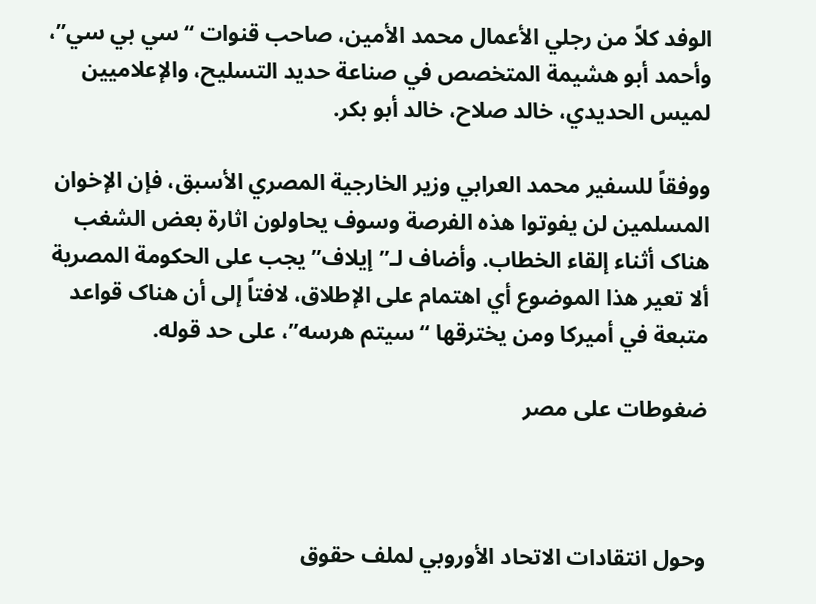الوفد کلاً من رجلي الأعمال محمد الأمين، صاحب قنوات “سي بي سي”، وأحمد أبو هشيمة المتخصص في صناعة حديد التسليح، والإعلاميين لميس الحديدي، خالد صلاح، خالد أبو بکر.

ووفقاً للسفير محمد العرابي وزير الخارجية المصري الأسبق، فإن الإخوان المسلمين لن يفوتوا هذه الفرصة وسوف يحاولون اثارة بعض الشغب هناک أثناء إلقاء الخطاب. وأضاف لـ”إيلاف” يجب علی الحکومة المصرية ألا تعير هذا الموضوع أي اهتمام علی الإطلاق، لافتاً إلی أن هناک قواعد متبعة في أميرکا ومن يخترقها “سيتم هرسه”، علی حد قوله.

ضغوطات علی مصر



وحول انتقادات الاتحاد الأوروبي لملف حقوق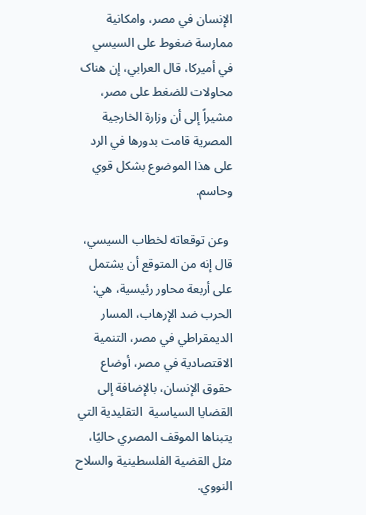الإنسان في مصر، وامکانية ممارسة ضغوط علی السيسي في أميرکا، قال العرابي، إن هناک محاولات للضغط علی مصر، مشيراً إلی أن وزارة الخارجية المصرية قامت بدورها في الرد علی هذا الموضوع بشکل قوي وحاسم.

 وعن توقعاته لخطاب السيسي، قال إنه من المتوقع أن يشتمل علی أربعة محاور رئيسية، هي: الحرب ضد الإرهاب، المسار الديمقراطي في مصر، التنمية الاقتصادية في مصر، أوضاع حقوق الإنسان، بالإضافة إلی القضايا السياسية  التقليدية التي يتبناها الموقف المصري حاليًا، مثل القضية الفلسطينية والسلاح النووي.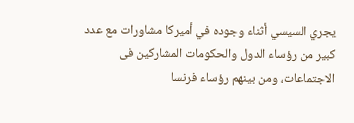يجري السيسي أثناء وجوده في أميرکا مشاورات مع عدد کبير من رؤساء الدول والحکومات المشارکين فی الاجتماعات، ومن بينهم رؤساء فرنسا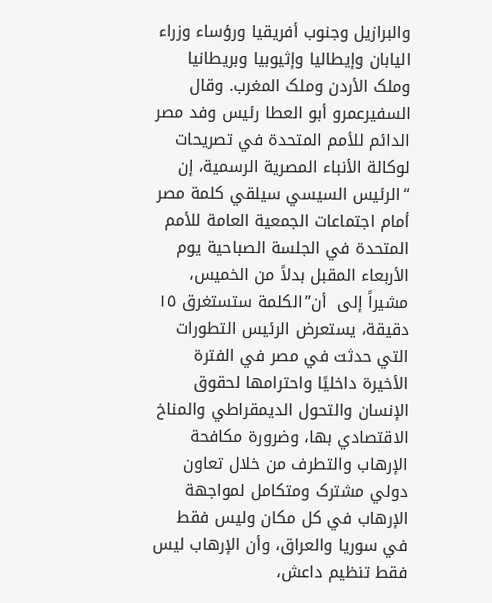والبرازيل وجنوب أفريقيا ورؤساء وزراء اليابان وإيطاليا وإثيوبيا وبريطانيا وملک الأردن وملک المغرب. وقال السفيرعمرو أبو العطا رئيس وفد مصر الدائم للأمم المتحدة في تصريحات لوکالة الأنباء المصرية الرسمية، إن “الرئيس السيسي سيلقي کلمة مصر أمام اجتماعات الجمعية العامة للأمم المتحدة في الجلسة الصباحية يوم الأربعاء المقبل بدلاً من الخميس، مشيراً إلی  أن”الکلمة ستستغرق ١٥ دقيقة، يستعرض الرئيس التطورات التي حدثت في مصر في الفترة الأخيرة داخليًا واحترامها لحقوق الإنسان والتحول الديمقراطي والمناخ الاقتصادي بها، وضرورة مکافحة الإرهاب والتطرف من خلال تعاون دولي مشترک ومتکامل لمواجهة الإرهاب في کل مکان وليس فقط في سوريا والعراق، وأن الإرهاب ليس فقط تنظيم داعش،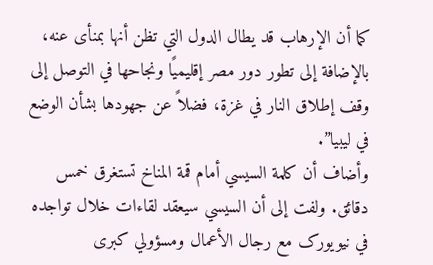کما أن الإرهاب قد يطال الدول التي تظن أنها بمنأی عنه، بالإضافة إلی تطور دور مصر إقليميًا ونجاحها في التوصل إلی وقف إطلاق النار في غزة، فضلاً عن جهودها بشأن الوضع في ليبيا”.
وأضاف أن کلمة السيسي أمام قمة المناخ تستغرق خمس دقائق. ولفت إلی أن السيسي سيعقد لقاءات خلال تواجده في نيويورک مع رجال الأعمال ومسؤولي کبری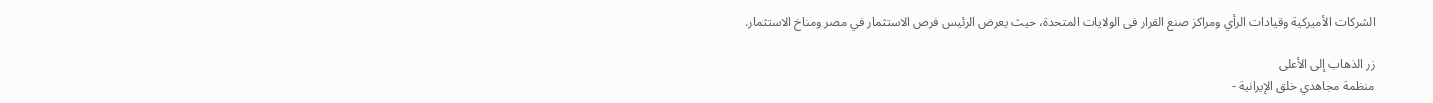الشرکات الأميرکية وقيادات الرأي ومراکز صنع القرار فی الولايات المتحدة، حيث يعرض الرئيس فرص الاستثمار في مصر ومناخ الاستثمار.

زر الذهاب إلى الأعلى
منظمة مجاهدي خلق الإيرانية -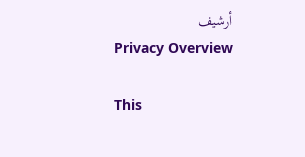أرشیف
Privacy Overview

This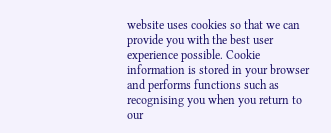website uses cookies so that we can provide you with the best user experience possible. Cookie information is stored in your browser and performs functions such as recognising you when you return to our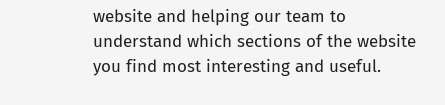website and helping our team to understand which sections of the website you find most interesting and useful.